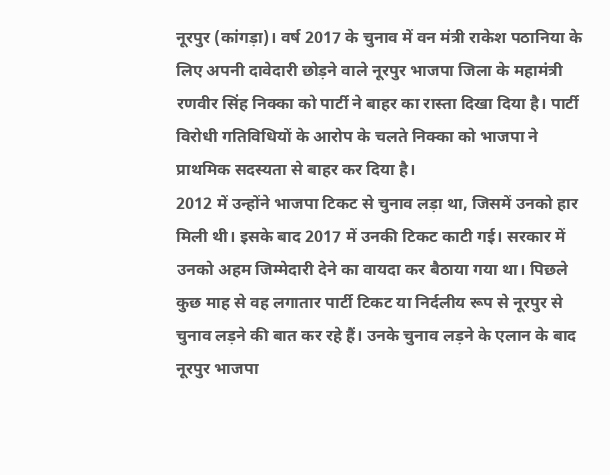नूरपुर (कांगड़ा)। वर्ष 2017 के चुनाव में वन मंत्री राकेश पठानिया के लिए अपनी दावेदारी छोड़ने वाले नूरपुर भाजपा जिला के महामंत्री रणवीर सिंह निक्का को पार्टी ने बाहर का रास्ता दिखा दिया है। पार्टी विरोधी गतिविधियों के आरोप के चलते निक्का को भाजपा ने प्राथमिक सदस्यता से बाहर कर दिया है।
2012 में उन्होंने भाजपा टिकट से चुनाव लड़ा था, जिसमें उनको हार मिली थी। इसके बाद 2017 में उनकी टिकट काटी गई। सरकार में उनको अहम जिम्मेदारी देने का वायदा कर बैठाया गया था। पिछले कुछ माह से वह लगातार पार्टी टिकट या निर्दलीय रूप से नूरपुर से चुनाव लड़ने की बात कर रहे हैं। उनके चुनाव लड़ने के एलान के बाद नूरपुर भाजपा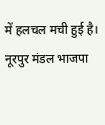में हलचल मची हुई है।
नूरपुर मंडल भाजपा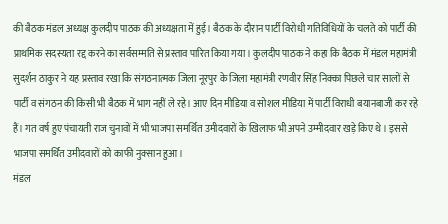की बैठक मंडल अध्यक्ष कुलदीप पाठक की अध्यक्षता में हुई। बैठक के दौरान पार्टी विरोधी गतिविधियों के चलते को पार्टी की प्राथमिक सदस्यता रद्द करने का सर्वसम्मति से प्रस्ताव पारित किया गया। कुलदीप पाठक ने कहा कि बैठक में मंडल महामंत्री सुदर्शन ठाकुर ने यह प्रस्ताव रखा कि संगठनात्मक जिला नूरपुर के जिला महामंत्री रणवीर सिंह निक्का पिछले चार सालों से पार्टी व संगठन की किसी भी बैठक में भाग नहीं ले रहे। आए दिन मीडिया व सोशल मीडिया में पार्टी विराधी बयानबाजी कर रहे हैं। गत वर्ष हुए पंचायती राज चुनावों में भी भाजपा समर्थित उमीदवारों के खिलाफ भी अपने उम्मीदवार खड़े किए थे। इससे भाजपा समर्थित उमीदवारों को काफी नुक्सान हुआ।
मंडल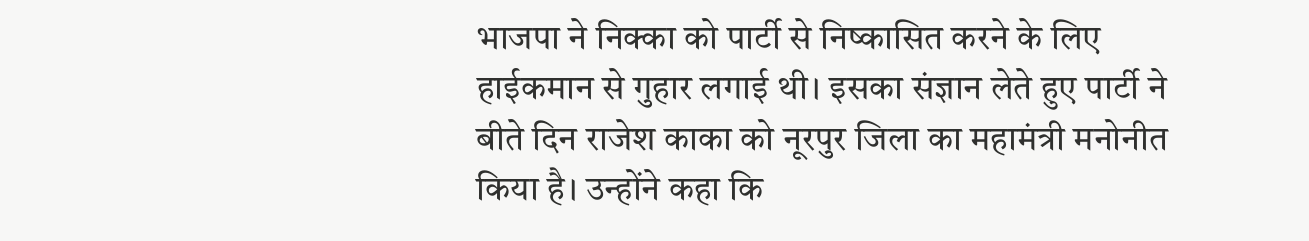भाजपा ने निक्का को पार्टी से निष्कासित करने के लिए हाईकमान से गुहार लगाई थी। इसका संज्ञान लेते हुए पार्टी ने बीते दिन राजेश काका को नूरपुर जिला का महामंत्री मनोनीत किया है। उन्होंने कहा कि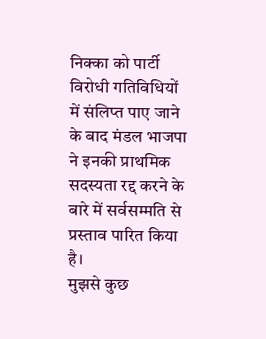निक्का को पार्टी विरोधी गतिविधियों में संलिप्त पाए जाने के बाद मंडल भाजपा ने इनकी प्राथमिक सदस्यता रद्द करने के बारे में सर्वसम्मति से प्रस्ताव पारित किया है।
मुझसे कुछ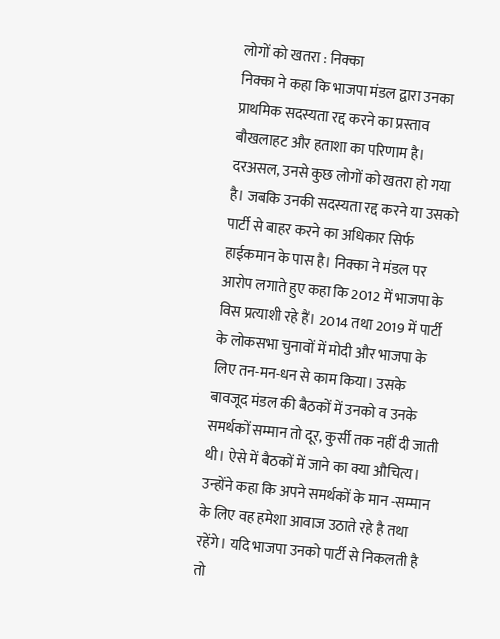लोगों को खतरा : निक्का
निक्का ने कहा कि भाजपा मंडल द्वारा उनका प्राथमिक सदस्यता रद्द करने का प्रस्ताव बौखलाहट और हताशा का परिणाम है। दरअसल, उनसे कुछ लोगों को खतरा हो गया है। जबकि उनकी सदस्यता रद्द करने या उसको पार्टी से बाहर करने का अधिकार सिर्फ हाईकमान के पास है। निक्का ने मंडल पर आरोप लगाते हुए कहा कि 2012 में भाजपा के विस प्रत्याशी रहे हैं। 2014 तथा 2019 में पार्टी के लोकसभा चुनावों में मोदी और भाजपा के लिए तन-मन-धन से काम किया। उसके बावजूद मंडल की बैठकों में उनको व उनके समर्थकों सम्मान तो दूर, कुर्सी तक नहीं दी जाती थी। ऐसे में बैठकों में जाने का क्या औचित्य। उन्होंने कहा कि अपने समर्थकों के मान -सम्मान के लिए वह हमेशा आवाज उठाते रहे है तथा रहेंगे। यदि भाजपा उनको पार्टी से निकलती है तो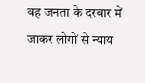वह जनता के दरबार में जाकर लोगों से न्याय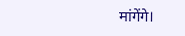मांगेंगे।